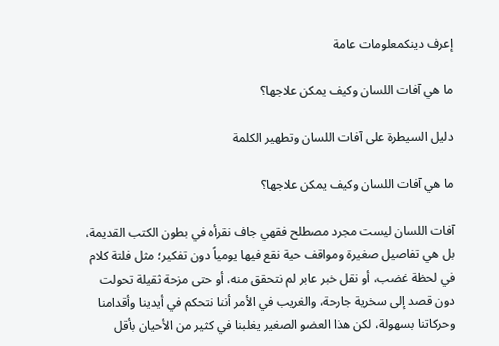إعرف دينكمعلومات عامة

ما هي آفات اللسان وكيف يمكن علاجها؟

دليل السيطرة على آفات اللسان وتطهير الكلمة

ما هي آفات اللسان وكيف يمكن علاجها؟

آفات اللسان ليست مجرد مصطلح فقهي جاف نقرأه في بطون الكتب القديمة، بل هي تفاصيل صغيرة ومواقف حية نقع فيها يومياً دون تفكير؛ مثل فلتة كلام في لحظة غضب، أو نقل خبر عابر لم نتحقق منه، أو حتى مزحة ثقيلة تحولت دون قصد إلى سخرية جارحة، والغريب في الأمر أننا نتحكم في أيدينا وأقدامنا وحركاتنا بسهولة، لكن هذا العضو الصغير يغلبنا في كثير من الأحيان بأقل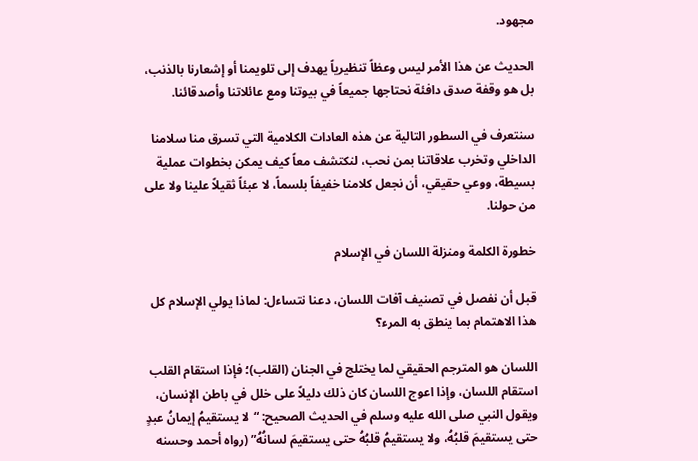مجهود.

الحديث عن هذا الأمر ليس وعظاً تنظيرياً يهدف إلى تلويمنا أو إشعارنا بالذنب، بل هو وقفة صدق دافئة نحتاجها جميعاً في بيوتنا ومع عائلاتنا وأصدقائنا.

سنتعرف في السطور التالية عن هذه العادات الكلامية التي تسرق منا سلامنا الداخلي وتخرب علاقاتنا بمن نحب، لنكتشف معاً كيف يمكن بخطوات عملية بسيطة، ووعي حقيقي، أن نجعل كلامنا خفيفاً بلسماً، لا عبئاً ثقيلاً علينا ولا على من حولنا.

خطورة الكلمة ومنزلة اللسان في الإسلام

قبل أن نفصل في تصنيف آفات اللسان، دعنا نتساءل: لماذا يولي الإسلام كل هذا الاهتمام بما ينطق به المرء؟

اللسان هو المترجم الحقيقي لما يختلج في الجنان (القلب)؛ فإذا استقام القلب استقام اللسان، وإذا اعوج اللسان كان ذلك دليلاً على خلل في باطن الإنسان، ويقول النبي صلى الله عليه وسلم في الحديث الصحيح: “لا يستقيمُ إيمانُ عبدٍ حتى يستقيمَ قلبُهُ، ولا يستقيمُ قلبُهُ حتى يستقيمَ لسانُهُ” (رواه أحمد وحسنه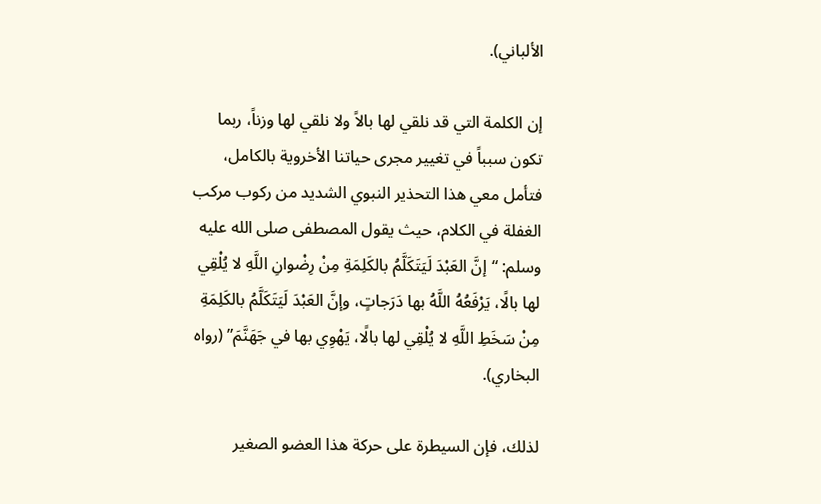الألباني).

إن الكلمة التي قد نلقي لها بالاً ولا نلقي لها وزناً، ربما تكون سبباً في تغيير مجرى حياتنا الأخروية بالكامل، فتأمل معي هذا التحذير النبوي الشديد من ركوب مركب الغفلة في الكلام، حيث يقول المصطفى صلى الله عليه وسلم: “إنَّ العَبْدَ لَيَتَكَلَّمُ بالكَلِمَةِ مِنْ رِضْوانِ اللَّهِ لا يُلْقِي لها بالًا، يَرْفَعُهُ اللَّهُ بها دَرَجاتٍ، وإنَّ العَبْدَ لَيَتَكَلَّمُ بالكَلِمَةِ مِنْ سَخَطِ اللَّهِ لا يُلْقِي لها بالًا، يَهْوِي بها في جَهَنَّمَ” (رواه البخاري).

لذلك، فإن السيطرة على حركة هذا العضو الصغير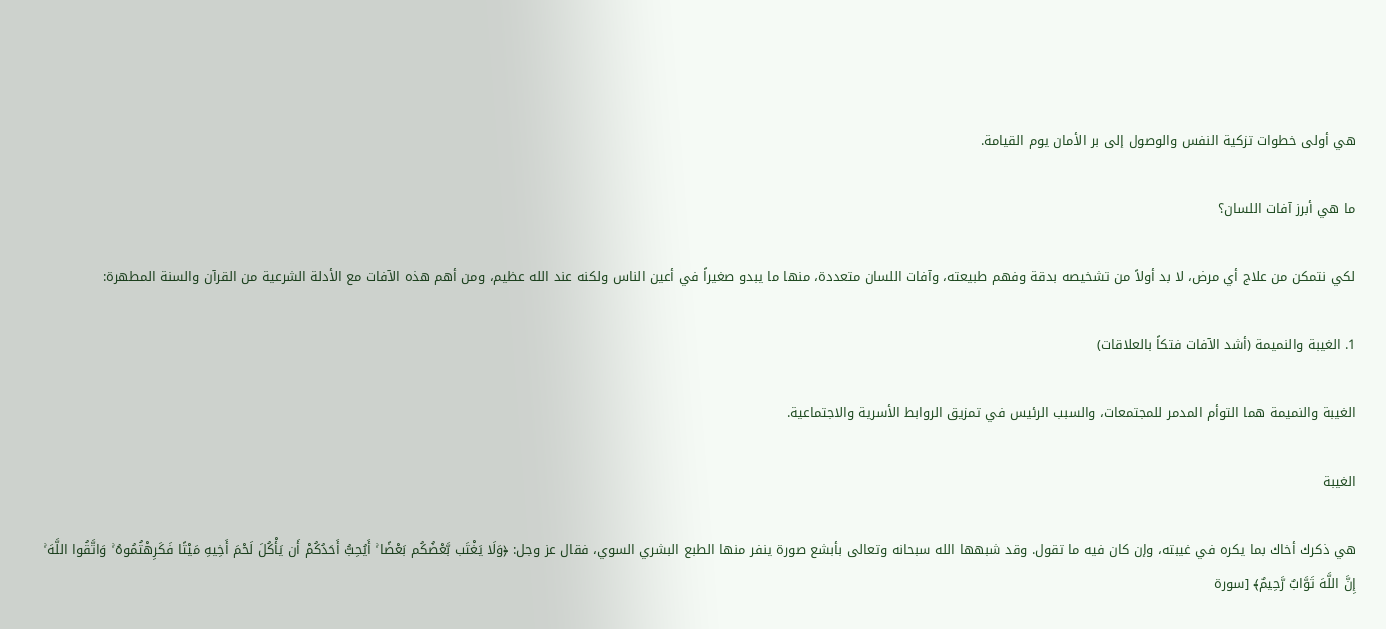هي أولى خطوات تزكية النفس والوصول إلى بر الأمان يوم القيامة.

ما هي أبرز آفات اللسان؟

لكي نتمكن من علاج أي مرض، لا بد أولاً من تشخيصه بدقة وفهم طبيعته، وآفات اللسان متعددة، منها ما يبدو صغيراً في أعين الناس ولكنه عند الله عظيم، ومن أهم هذه الآفات مع الأدلة الشرعية من القرآن والسنة المطهرة:

1. الغيبة والنميمة (أشد الآفات فتكاً بالعلاقات)

الغيبة والنميمة هما التوأم المدمر للمجتمعات، والسبب الرئيس في تمزيق الروابط الأسرية والاجتماعية.

الغيبة

هي ذكرك أخاك بما يكره في غيبته، وإن كان فيه ما تقول. وقد شبهها الله سبحانه وتعالى بأبشع صورة ينفر منها الطبع البشري السوي، فقال عز وجل: ﴿وَلَا يَغْتَب بَّعْضُكُم بَعْضًا ۚ أَيُحِبُّ أَحَدُكُمْ أَن يَأْكُلَ لَحْمَ أَخِيهِ مَيْتًا فَكَرِهْتُمُوهُ ۚ وَاتَّقُوا اللَّهَ ۚ إِنَّ اللَّهَ تَوَّابٌ رَّحِيمٌ﴾ [سورة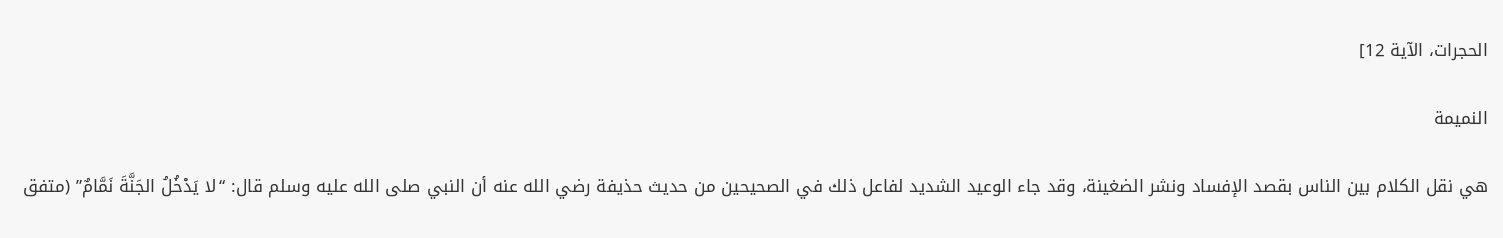الحجرات، الآية 12]

النميمة

هي نقل الكلام بين الناس بقصد الإفساد ونشر الضغينة، وقد جاء الوعيد الشديد لفاعل ذلك في الصحيحين من حديث حذيفة رضي الله عنه أن النبي صلى الله عليه وسلم قال: “لا يَدْخُلُ الجَنَّةَ نَمَّامٌ” (متفق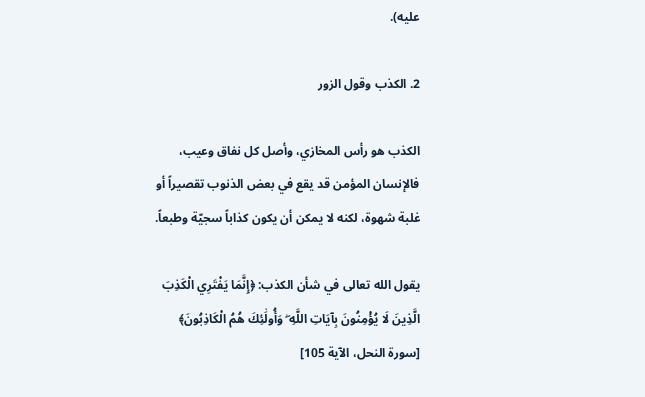عليه).

2. الكذب وقول الزور

الكذب هو رأس المخازي، وأصل كل نفاق وعيب، فالإنسان المؤمن قد يقع في بعض الذنوب تقصيراً أو غلبة شهوة، لكنه لا يمكن أن يكون كذاباً سجيّة وطبعاً.

يقول الله تعالى في شأن الكذب: ﴿إِنَّمَا يَفْتَرِي الْكَذِبَ الَّذِينَ لَا يُؤْمِنُونَ بِآيَاتِ اللَّهِ ۖ وَأُولَٰئِكَ هُمُ الْكَاذِبُونَ﴾ [سورة النحل، الآية 105]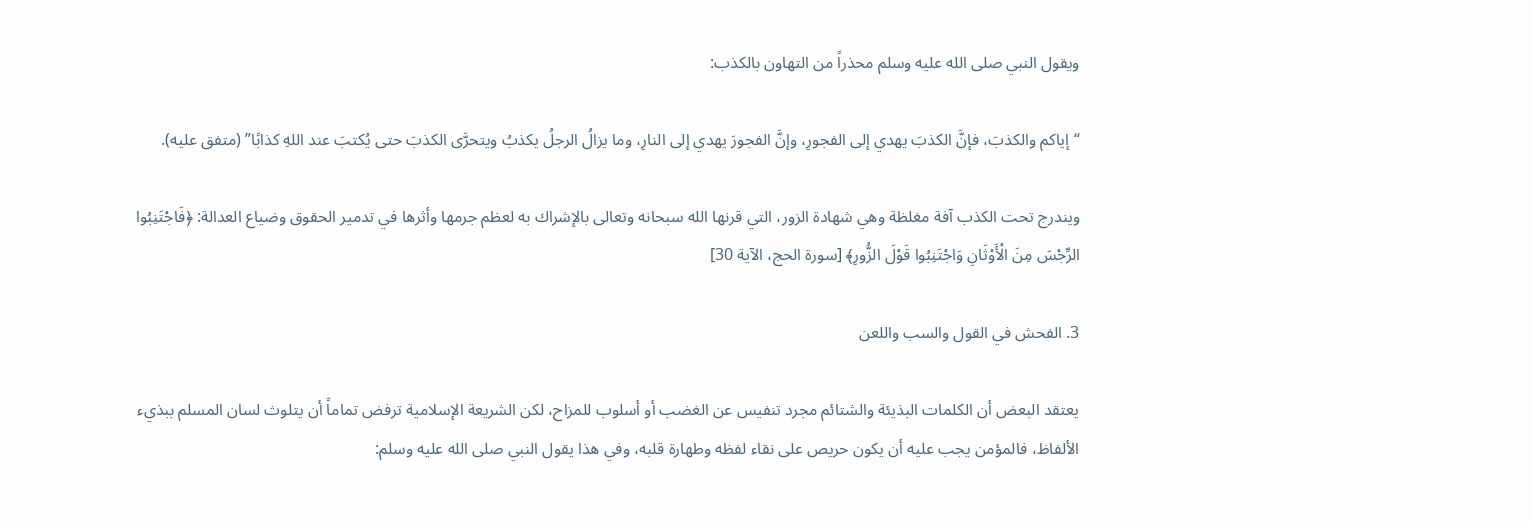ويقول النبي صلى الله عليه وسلم محذراً من التهاون بالكذب:

“إياكم والكذبَ، فإنَّ الكذبَ يهدي إلى الفجورِ، وإنَّ الفجورَ يهدي إلى النارِ، وما يزالُ الرجلُ يكذبُ ويتحرَّى الكذبَ حتى يُكتبَ عند اللهِ كذابًا” (متفق عليه).

ويندرج تحت الكذب آفة مغلظة وهي شهادة الزور، التي قرنها الله سبحانه وتعالى بالإشراك به لعظم جرمها وأثرها في تدمير الحقوق وضياع العدالة: ﴿فَاجْتَنِبُوا الرِّجْسَ مِنَ الْأَوْثَانِ وَاجْتَنِبُوا قَوْلَ الزُّورِ﴾ [سورة الحج، الآية 30]

3. الفحش في القول والسب واللعن

يعتقد البعض أن الكلمات البذيئة والشتائم مجرد تنفيس عن الغضب أو أسلوب للمزاح، لكن الشريعة الإسلامية ترفض تماماً أن يتلوث لسان المسلم ببذيء الألفاظ، فالمؤمن يجب عليه أن يكون حريص على نقاء لفظه وطهارة قلبه، وفي هذا يقول النبي صلى الله عليه وسلم: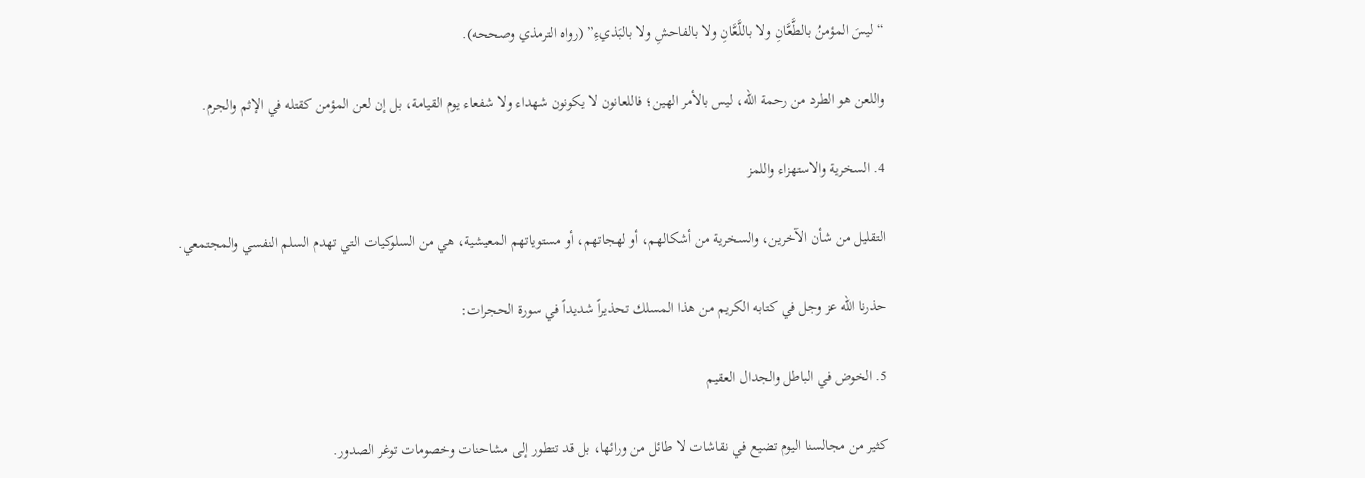“ليسَ المؤمنُ بالطَّعَّانِ ولا باللَّعَّانِ ولا بالفاحشِ ولا بالبَذيءِ” (رواه الترمذي وصححه).

واللعن هو الطرد من رحمة الله، ليس بالأمر الهين؛ فاللعانون لا يكونون شهداء ولا شفعاء يوم القيامة، بل إن لعن المؤمن كقتله في الإثم والجرم.

4. السخرية والاستهزاء واللمز

التقليل من شأن الآخرين، والسخرية من أشكالهم، أو لهجاتهم، أو مستوياتهم المعيشية، هي من السلوكيات التي تهدم السلم النفسي والمجتمعي.

حذرنا الله عز وجل في كتابه الكريم من هذا المسلك تحذيراً شديداً في سورة الحجرات:

5. الخوض في الباطل والجدال العقيم

كثير من مجالسنا اليوم تضيع في نقاشات لا طائل من ورائها، بل قد تتطور إلى مشاحنات وخصومات توغر الصدور.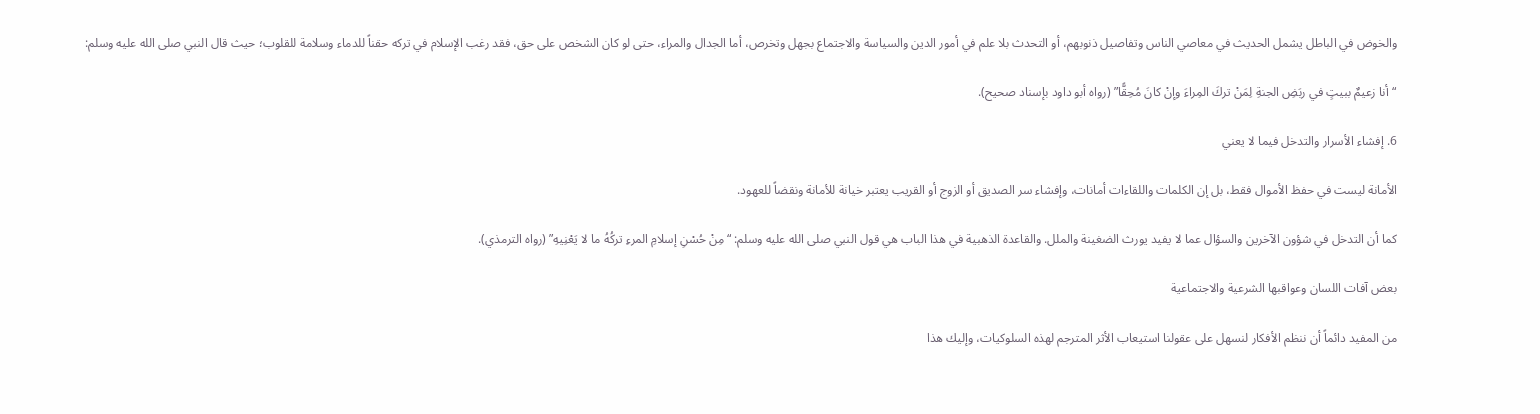والخوض في الباطل يشمل الحديث في معاصي الناس وتفاصيل ذنوبهم، أو التحدث بلا علم في أمور الدين والسياسة والاجتماع بجهل وتخرص، أما الجدال والمراء، حتى لو كان الشخص على حق، فقد رغب الإسلام في تركه حقناً للدماء وسلامة للقلوب؛ حيث قال النبي صلى الله عليه وسلم:

“أنا زعيمٌ ببيتٍ في ربَضِ الجنةِ لِمَنْ تركَ المِراءَ وإنْ كانَ مُحِقًّا” (رواه أبو داود بإسناد صحيح).

6. إفشاء الأسرار والتدخل فيما لا يعني

الأمانة ليست في حفظ الأموال فقط، بل إن الكلمات واللقاءات أمانات، وإفشاء سر الصديق أو الزوج أو القريب يعتبر خيانة للأمانة ونقضاً للعهود.

كما أن التدخل في شؤون الآخرين والسؤال عما لا يفيد يورث الضغينة والملل. والقاعدة الذهبية في هذا الباب هي قول النبي صلى الله عليه وسلم: “مِنْ حُسْنِ إسلامِ المرءِ تركُهُ ما لا يَعْنِيهِ” (رواه الترمذي).

بعض آفات اللسان وعواقبها الشرعية والاجتماعية

من المفيد دائماً أن ننظم الأفكار لنسهل على عقولنا استيعاب الأثر المترجم لهذه السلوكيات، وإليك هذا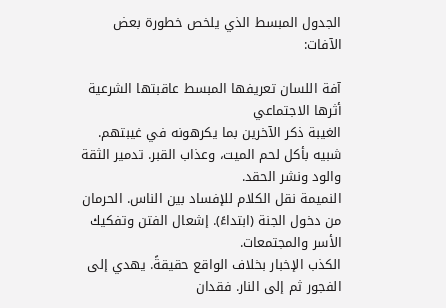الجدول المبسط الذي يلخص خطورة بعض الآفات:

آفة اللسان تعريفها المبسط عاقبتها الشرعية أثرها الاجتماعي
الغيبة ذكر الآخرين بما يكرهونه في غيبتهم. شبيه بأكل لحم الميت، وعذاب القبر. تدمير الثقة والود ونشر الحقد.
النميمة نقل الكلام للإفساد بين الناس. الحرمان من دخول الجنة (ابتداءً). إشعال الفتن وتفكيك الأسر والمجتمعات.
الكذب الإخبار بخلاف الواقع حقيقةً. يهدي إلى الفجور ثم إلى النار. فقدان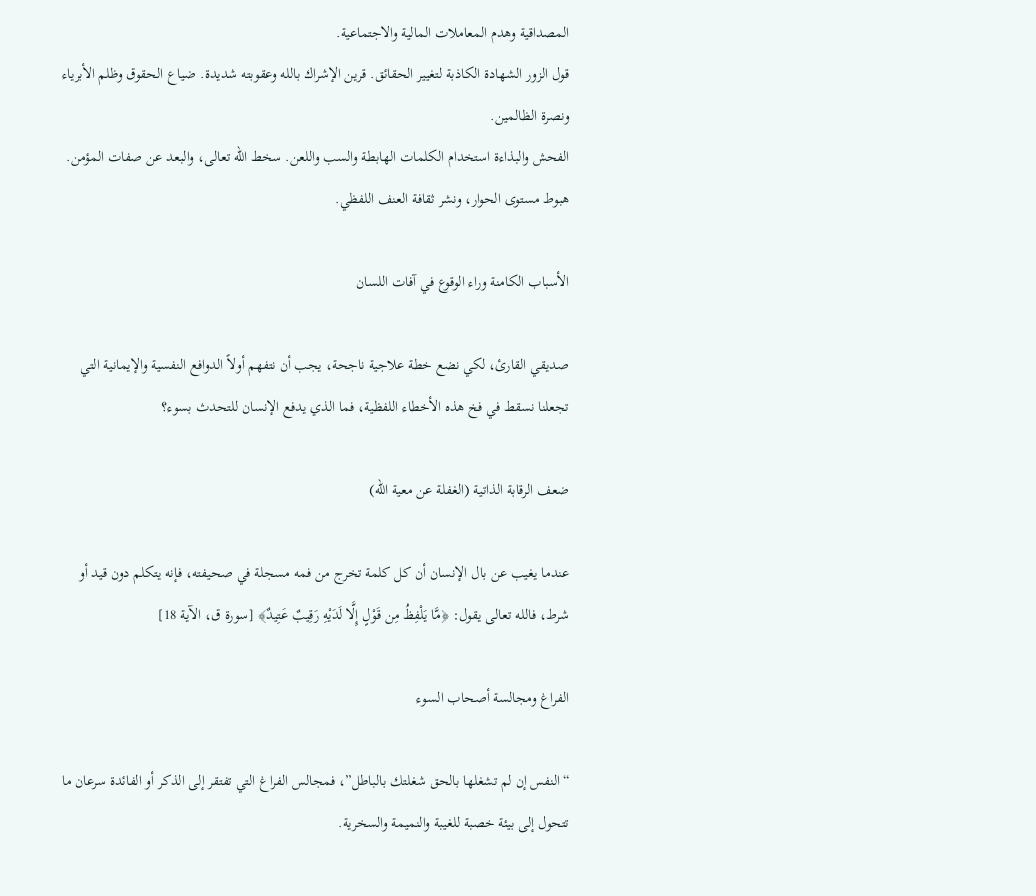المصداقية وهدم المعاملات المالية والاجتماعية.
قول الزور الشهادة الكاذبة لتغيير الحقائق. قرين الإشراك بالله وعقوبته شديدة. ضياع الحقوق وظلم الأبرياء ونصرة الظالمين.
الفحش والبذاءة استخدام الكلمات الهابطة والسب واللعن. سخط الله تعالى، والبعد عن صفات المؤمن. هبوط مستوى الحوار، ونشر ثقافة العنف اللفظي.

الأسباب الكامنة وراء الوقوع في آفات اللسان

صديقي القارئ، لكي نضع خطة علاجية ناجحة، يجب أن نتفهم أولاً الدوافع النفسية والإيمانية التي تجعلنا نسقط في فخ هذه الأخطاء اللفظية، فما الذي يدفع الإنسان للتحدث بسوء؟

ضعف الرقابة الذاتية (الغفلة عن معية الله)

عندما يغيب عن بال الإنسان أن كل كلمة تخرج من فمه مسجلة في صحيفته، فإنه يتكلم دون قيد أو شرط، فالله تعالى يقول: ﴿مَّا يَلْفِظُ مِن قَوْلٍ إِلَّا لَدَيْهِ رَقِيبٌ عَتِيدٌ﴾ [سورة ق، الآية 18]

الفراغ ومجالسة أصحاب السوء

“النفس إن لم تشغلها بالحق شغلتك بالباطل”، فمجالس الفراغ التي تفتقر إلى الذكر أو الفائدة سرعان ما تتحول إلى بيئة خصبة للغيبة والنميمة والسخرية.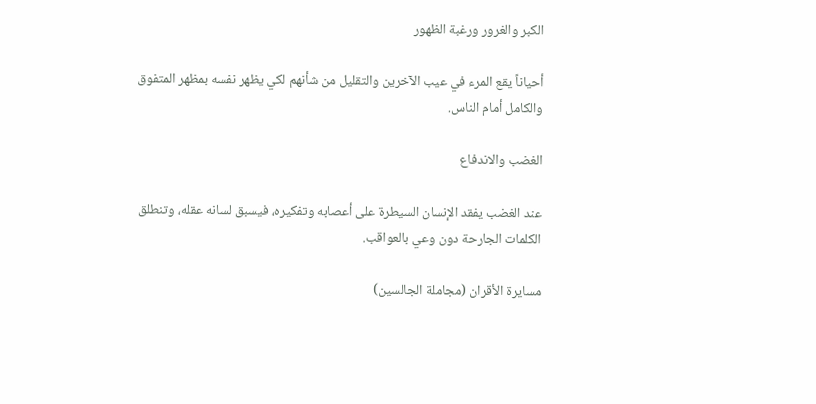الكبر والغرور ورغبة الظهور

أحياناً يقع المرء في عيب الآخرين والتقليل من شأنهم لكي يظهر نفسه بمظهر المتفوق والكامل أمام الناس.

الغضب والاندفاع

عند الغضب يفقد الإنسان السيطرة على أعصابه وتفكيره، فيسبق لسانه عقله، وتنطلق الكلمات الجارحة دون وعي بالعواقب.

مسايرة الأقران (مجاملة الجالسين)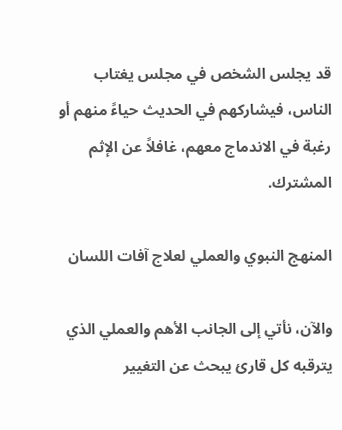قد يجلس الشخص في مجلس يغتاب الناس، فيشاركهم في الحديث حياءً منهم أو رغبة في الاندماج معهم، غافلاً عن الإثم المشترك.

المنهج النبوي والعملي لعلاج آفات اللسان

والآن، نأتي إلى الجانب الأهم والعملي الذي يترقبه كل قارئ يبحث عن التغيير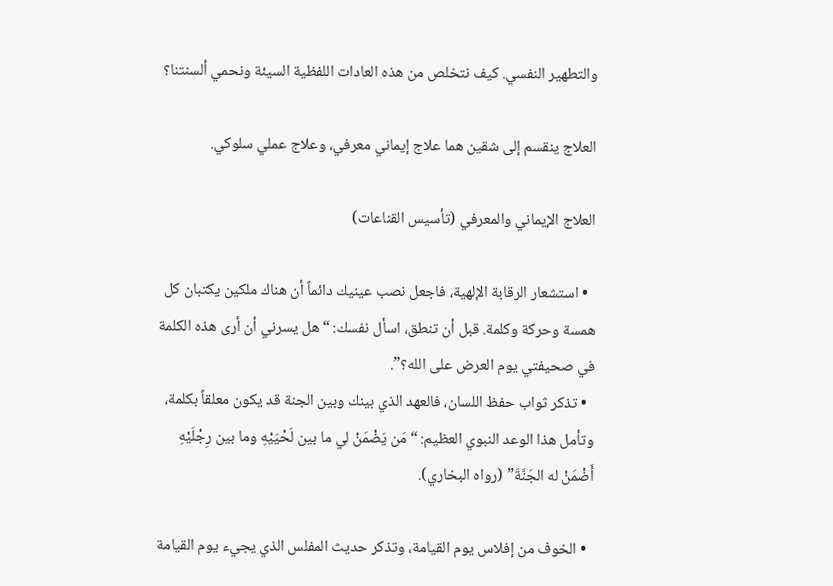والتطهير النفسي. كيف نتخلص من هذه العادات اللفظية السيئة ونحمي ألسنتنا؟

العلاج ينقسم إلى شقين هما علاج إيماني معرفي، وعلاج عملي سلوكي.

العلاج الإيماني والمعرفي (تأسيس القناعات)

  • استشعار الرقابة الإلهية، فاجعل نصب عينيك دائماً أن هناك ملكين يكتبان كل همسة وحركة وكلمة. قبل أن تنطق، اسأل نفسك: “هل يسرني أن أرى هذه الكلمة في صحيفتي يوم العرض على الله؟”.
  • تذكر ثواب حفظ اللسان، فالعهد الذي بينك وبين الجنة قد يكون معلقاً بكلمة، وتأمل هذا الوعد النبوي العظيم: “مَن يَضْمَنْ لي ما بين لَحْيَيْهِ وما بين رِجْلَيْهِ أَضْمَنْ له الجَنَّةَ” (رواه البخاري).

  • الخوف من إفلاس يوم القيامة، وتذكر حديث المفلس الذي يجيء يوم القيامة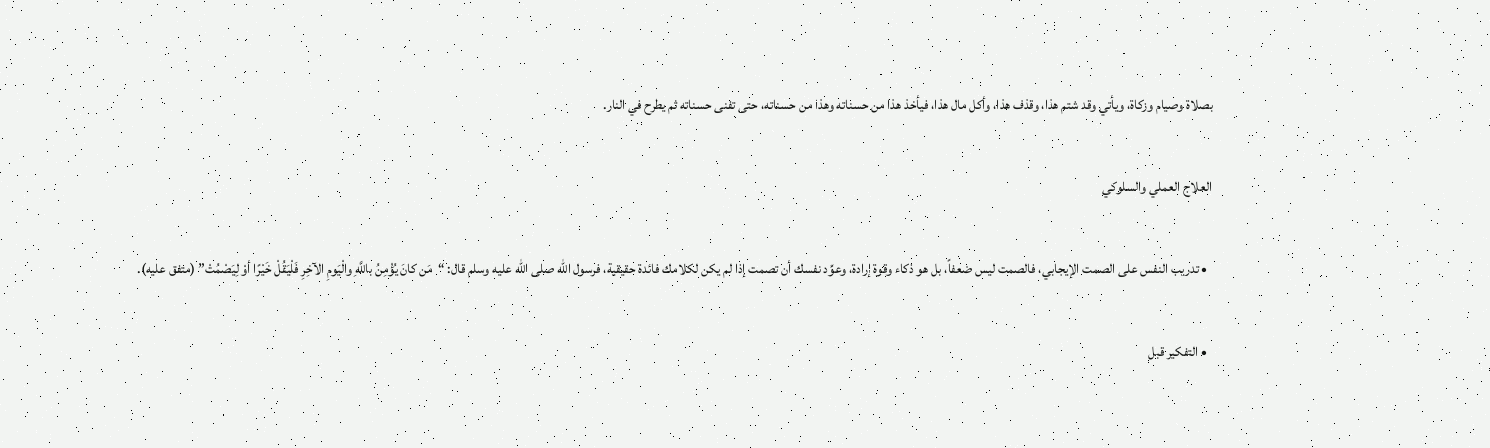بصلاة وصيام وزكاة، ويأتي وقد شتم هذا، وقذف هذا، وأكل مال هذا، فيأخذ هذا من حسناته وهذا من حسناته، حتى تفنى حسناته ثم يطرح في النار.

العلاج العملي والسلوكي

  • تدريب النفس على الصمت الإيجابي، فالصمت ليس ضعفاً، بل هو ذكاء وقوة إرادة، وعوِّد نفسك أن تصمت إذا لم يكن لكلامك فائدة حقيقية، فرسول الله صلى الله عليه وسلم قال: “مَن كانَ يُؤْمِنُ باللَّهِ والْيَومِ الآخِرِ فَلْيَقُلْ خَيْرًا أوْ لِيَصْمُتْ” (متفق عليه).

  • التفكير قبل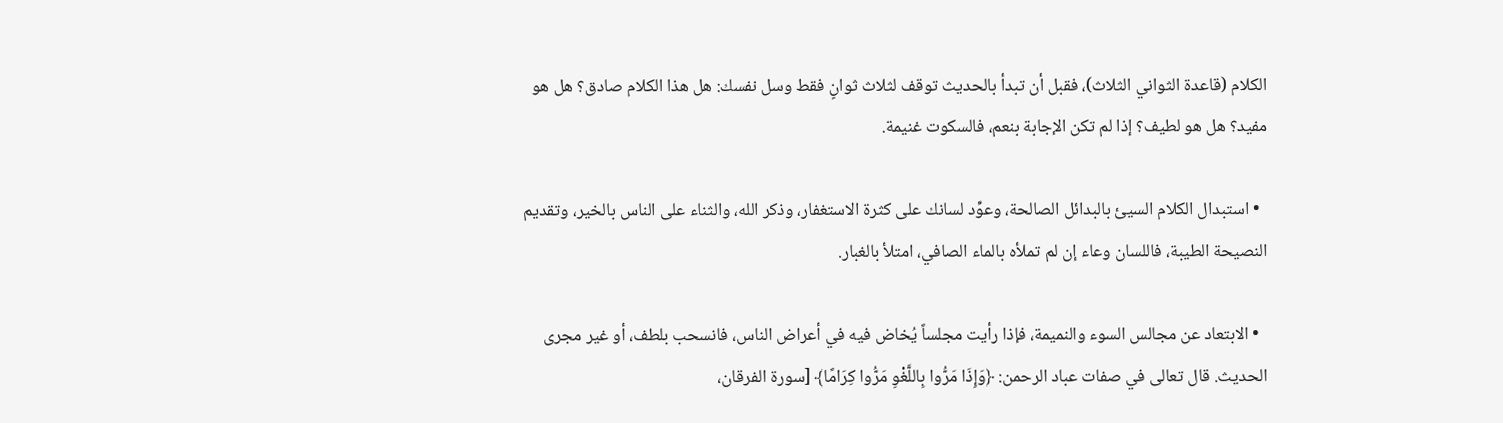الكلام (قاعدة الثواني الثلاث)، فقبل أن تبدأ بالحديث توقف لثلاث ثوانٍ فقط وسل نفسك: هل هذا الكلام صادق؟ هل هو مفيد؟ هل هو لطيف؟ إذا لم تكن الإجابة بنعم، فالسكوت غنيمة.

  • استبدال الكلام السيئ بالبدائل الصالحة، وعوِّد لسانك على كثرة الاستغفار، وذكر الله، والثناء على الناس بالخير، وتقديم النصيحة الطيبة، فاللسان وعاء إن لم تملأه بالماء الصافي، امتلأ بالغبار.

  • الابتعاد عن مجالس السوء والنميمة، فإذا رأيت مجلساً يُخاض فيه في أعراض الناس، فانسحب بلطف، أو غير مجرى الحديث. قال تعالى في صفات عباد الرحمن: ﴿وَإِذَا مَرُّوا بِاللَّغْوِ مَرُّوا كِرَامًا﴾ [سورة الفرقان،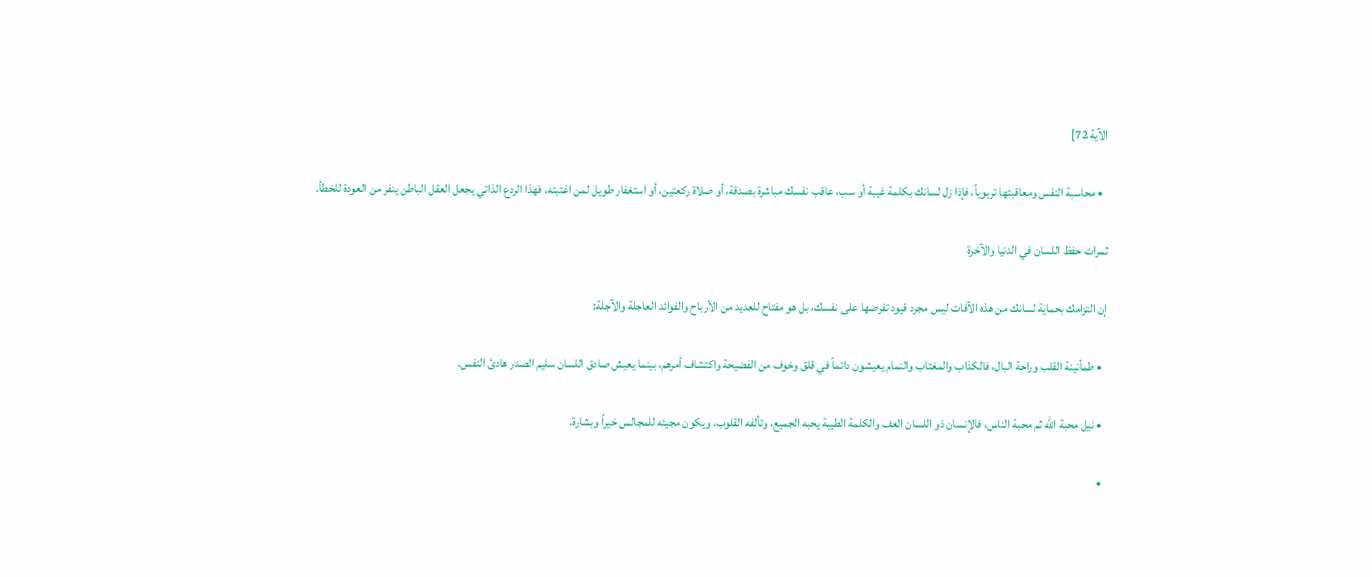الآية 72]

  • محاسبة النفس ومعاقبتها تربوياً، فإذا زل لسانك بكلمة غيبة أو سب، عاقب نفسك مباشرة بصدقة، أو صلاة ركعتين، أو استغفار طويل لمن اغتبته، فهذا الردع الذاتي يجعل العقل الباطن ينفر من العودة للخطأ.

ثمرات حفظ اللسان في الدنيا والآخرة

إن التزامك بحماية لسانك من هذه الآفات ليس مجرد قيود تفرضها على نفسك، بل هو مفتاح للعديد من الأرباح والفوائد العاجلة والآجلة:

  • طمأنينة القلب وراحة البال، فالكذاب والمغتاب والنمام يعيشون دائماً في قلق وخوف من الفضيحة واكتشاف أمرهم، بينما يعيش صادق اللسان سليم الصدر هادئ النفس.

  • نيل محبة الله ثم محبة الناس، فالإنسان ذو اللسان العف والكلمة الطيبة يحبه الجميع، وتألفه القلوب، ويكون مجيئه للمجالس خيراً وبشارة.

  •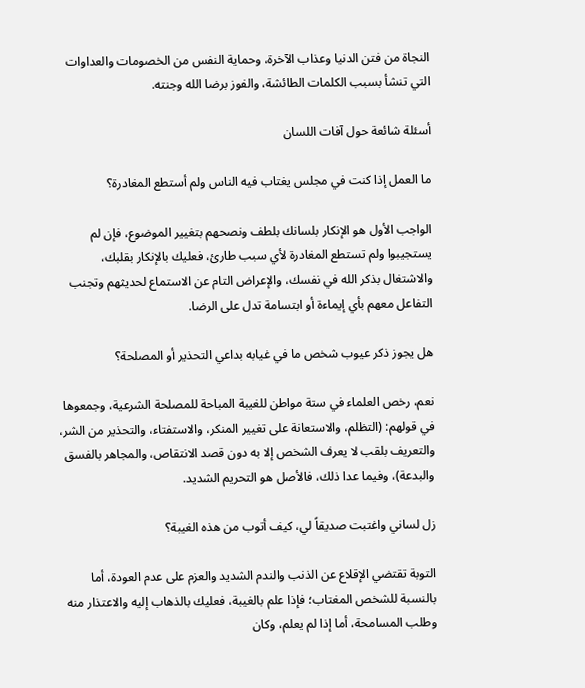النجاة من فتن الدنيا وعذاب الآخرة، وحماية النفس من الخصومات والعداوات التي تنشأ بسبب الكلمات الطائشة، والفوز برضا الله وجنته.

أسئلة شائعة حول آفات اللسان

ما العمل إذا كنت في مجلس يغتاب فيه الناس ولم أستطع المغادرة؟

الواجب الأول هو الإنكار بلسانك بلطف ونصحهم بتغيير الموضوع، فإن لم يستجيبوا ولم تستطع المغادرة لأي سبب طارئ، فعليك بالإنكار بقلبك، والاشتغال بذكر الله في نفسك، والإعراض التام عن الاستماع لحديثهم وتجنب التفاعل معهم بأي إيماءة أو ابتسامة تدل على الرضا.

هل يجوز ذكر عيوب شخص ما في غيابه بداعي التحذير أو المصلحة؟

نعم، رخص العلماء في ستة مواطن للغيبة المباحة للمصلحة الشرعية، وجمعوها في قولهم: (التظلم، والاستعانة على تغيير المنكر، والاستفتاء، والتحذير من الشر، والتعريف بلقب لا يعرف الشخص إلا به دون قصد الانتقاص، والمجاهر بالفسق والبدعة)، وفيما عدا ذلك، فالأصل هو التحريم الشديد.

زل لساني واغتبت صديقاً لي، كيف أتوب من هذه الغيبة؟

التوبة تقتضي الإقلاع عن الذنب والندم الشديد والعزم على عدم العودة، أما بالنسبة للشخص المغتاب؛ فإذا علم بالغيبة، فعليك بالذهاب إليه والاعتذار منه وطلب المسامحة، أما إذا لم يعلم، وكان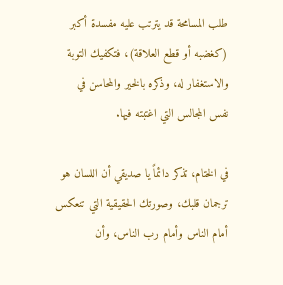طلب المسامحة قد يترتب عليه مفسدة أكبر (كغضبه أو قطع العلاقة)، فتكفيك التوبة والاستغفار له، وذكره بالخير والمحاسن في نفس المجالس التي اغتبته فيها.

في الختام، تذكر دائماً يا صديقي أن اللسان هو ترجمان قلبك، وصورتك الحقيقية التي تنعكس أمام الناس وأمام رب الناس، وأن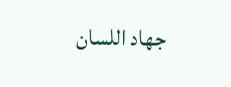جهاد اللسان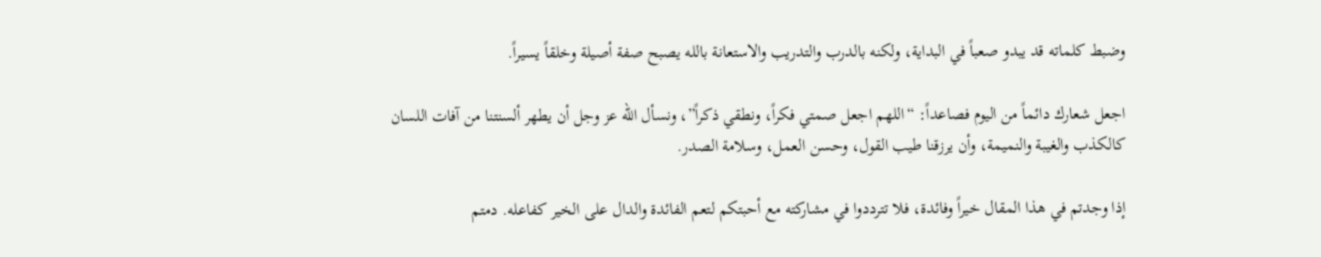وضبط كلماته قد يبدو صعباً في البداية، ولكنه بالدرب والتدريب والاستعانة بالله يصبح صفة أصيلة وخلقاً يسيراً.

اجعل شعارك دائماً من اليوم فصاعداً: “اللهم اجعل صمتي فكراً، ونطقي ذكراً”، ونسأل الله عز وجل أن يطهر ألسنتنا من آفات اللسان كالكذب والغيبة والنميمة، وأن يرزقنا طيب القول، وحسن العمل، وسلامة الصدر.

إذا وجدتم في هذا المقال خيراً وفائدة، فلا تترددوا في مشاركته مع أحبتكم لتعم الفائدة والدال على الخير كفاعله. دمتم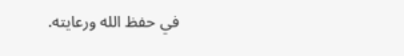في حفظ الله ورعايته.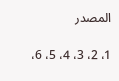المصدر

1، 2، 3، 4، 5، 6،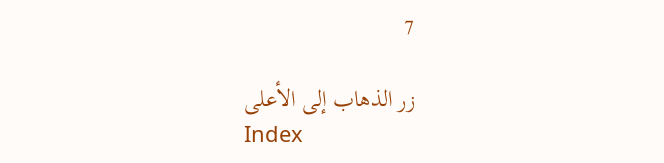7

زر الذهاب إلى الأعلى
Index